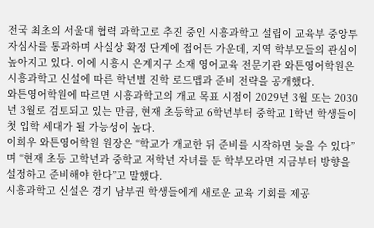전국 최초의 서울대 협력 과학고로 추진 중인 시흥과학고 설립이 교육부 중앙투자심사를 통과하며 사실상 확정 단계에 접어든 가운데, 지역 학부모들의 관심이 높아지고 있다. 이에 시흥시 은계지구 소재 영어교육 전문기관 와튼영어학원은 시흥과학고 신설에 따른 학년별 진학 로드맵과 준비 전략을 공개했다.
와튼영어학원에 따르면 시흥과학고의 개교 목표 시점이 2029년 3월 또는 2030년 3월로 검토되고 있는 만큼, 현재 초등학교 6학년부터 중학교 1학년 학생들이 첫 입학 세대가 될 가능성이 높다.
이희우 와튼영어학원 원장은 “학교가 개교한 뒤 준비를 시작하면 늦을 수 있다”며 “현재 초등 고학년과 중학교 저학년 자녀를 둔 학부모라면 지금부터 방향을 설정하고 준비해야 한다”고 말했다.
시흥과학고 신설은 경기 남부권 학생들에게 새로운 교육 기회를 제공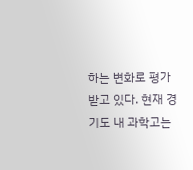하는 변화로 평가받고 있다. 현재 경기도 내 과학고는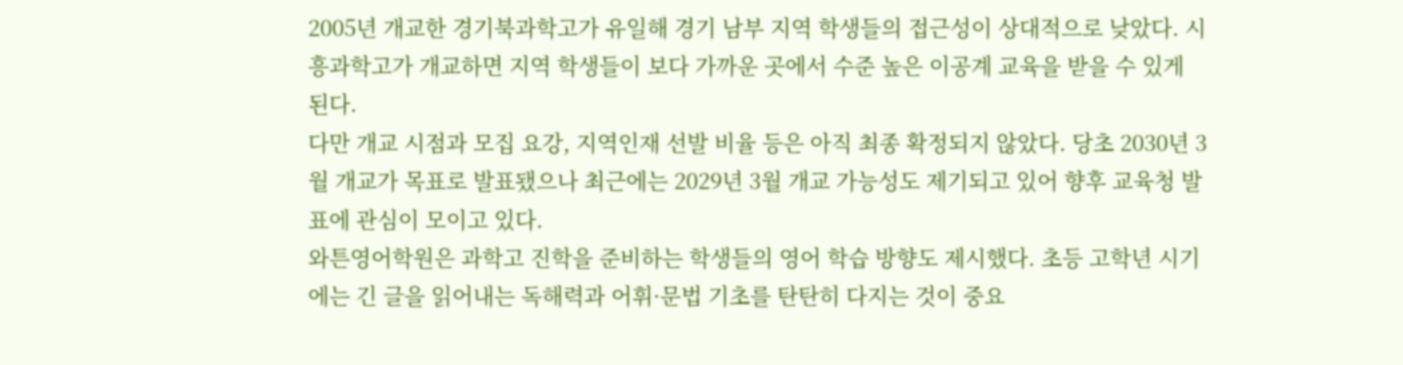2005년 개교한 경기북과학고가 유일해 경기 남부 지역 학생들의 접근성이 상대적으로 낮았다. 시흥과학고가 개교하면 지역 학생들이 보다 가까운 곳에서 수준 높은 이공계 교육을 받을 수 있게 된다.
다만 개교 시점과 모집 요강, 지역인재 선발 비율 등은 아직 최종 확정되지 않았다. 당초 2030년 3월 개교가 목표로 발표됐으나 최근에는 2029년 3월 개교 가능성도 제기되고 있어 향후 교육청 발표에 관심이 모이고 있다.
와튼영어학원은 과학고 진학을 준비하는 학생들의 영어 학습 방향도 제시했다. 초등 고학년 시기에는 긴 글을 읽어내는 독해력과 어휘·문법 기초를 탄탄히 다지는 것이 중요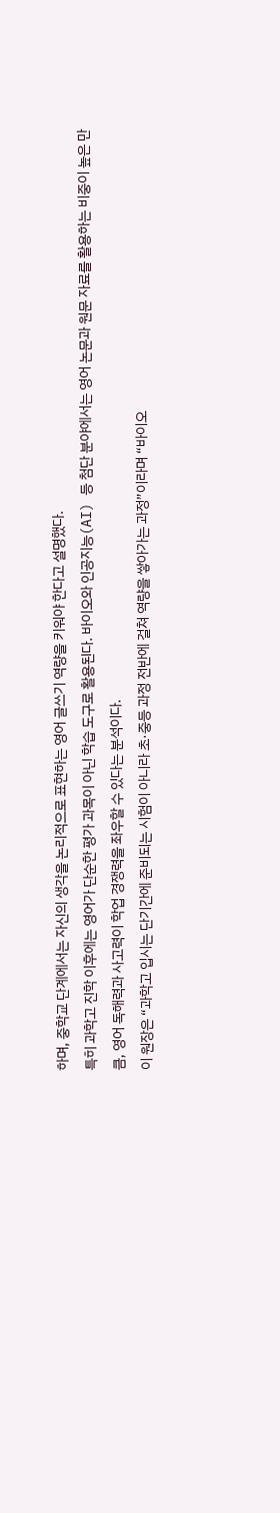하며, 중학교 단계에서는 자신의 생각을 논리적으로 표현하는 영어 글쓰기 역량을 키워야 한다고 설명했다.
특히 과학고 진학 이후에는 영어가 단순한 평가 과목이 아닌 학습 도구로 활용된다. 바이오와 인공지능(AI) 등 첨단 분야에서는 영어 논문과 원문 자료를 활용하는 비중이 높은 만큼, 영어 독해력과 사고력이 학업 경쟁력을 좌우할 수 있다는 분석이다.
이 원장은 “과학고 입시는 단기간에 준비되는 시험이 아니라 초·중등 과정 전반에 걸쳐 역량을 쌓아가는 과정”이라며 “바이오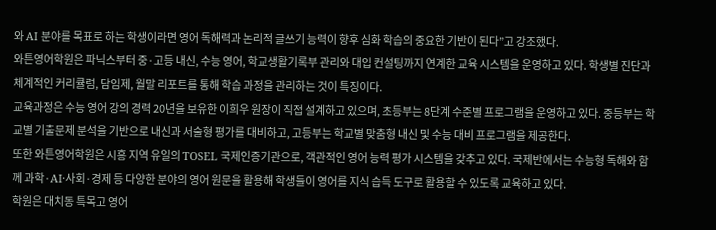와 AI 분야를 목표로 하는 학생이라면 영어 독해력과 논리적 글쓰기 능력이 향후 심화 학습의 중요한 기반이 된다”고 강조했다.
와튼영어학원은 파닉스부터 중·고등 내신, 수능 영어, 학교생활기록부 관리와 대입 컨설팅까지 연계한 교육 시스템을 운영하고 있다. 학생별 진단과 체계적인 커리큘럼, 담임제, 월말 리포트를 통해 학습 과정을 관리하는 것이 특징이다.
교육과정은 수능 영어 강의 경력 20년을 보유한 이희우 원장이 직접 설계하고 있으며, 초등부는 8단계 수준별 프로그램을 운영하고 있다. 중등부는 학교별 기출문제 분석을 기반으로 내신과 서술형 평가를 대비하고, 고등부는 학교별 맞춤형 내신 및 수능 대비 프로그램을 제공한다.
또한 와튼영어학원은 시흥 지역 유일의 TOSEL 국제인증기관으로, 객관적인 영어 능력 평가 시스템을 갖추고 있다. 국제반에서는 수능형 독해와 함께 과학·AI·사회·경제 등 다양한 분야의 영어 원문을 활용해 학생들이 영어를 지식 습득 도구로 활용할 수 있도록 교육하고 있다.
학원은 대치동 특목고 영어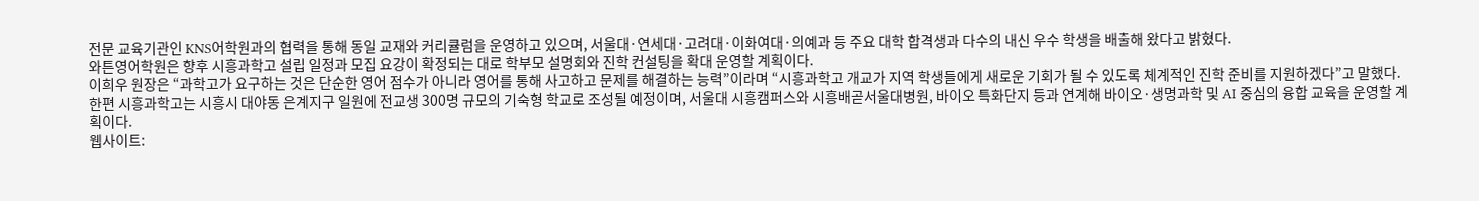전문 교육기관인 KNS어학원과의 협력을 통해 동일 교재와 커리큘럼을 운영하고 있으며, 서울대·연세대·고려대·이화여대·의예과 등 주요 대학 합격생과 다수의 내신 우수 학생을 배출해 왔다고 밝혔다.
와튼영어학원은 향후 시흥과학고 설립 일정과 모집 요강이 확정되는 대로 학부모 설명회와 진학 컨설팅을 확대 운영할 계획이다.
이희우 원장은 “과학고가 요구하는 것은 단순한 영어 점수가 아니라 영어를 통해 사고하고 문제를 해결하는 능력”이라며 “시흥과학고 개교가 지역 학생들에게 새로운 기회가 될 수 있도록 체계적인 진학 준비를 지원하겠다”고 말했다.
한편 시흥과학고는 시흥시 대야동 은계지구 일원에 전교생 300명 규모의 기숙형 학교로 조성될 예정이며, 서울대 시흥캠퍼스와 시흥배곧서울대병원, 바이오 특화단지 등과 연계해 바이오·생명과학 및 AI 중심의 융합 교육을 운영할 계획이다.
웹사이트: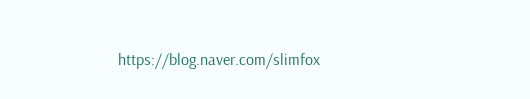https://blog.naver.com/slimfox